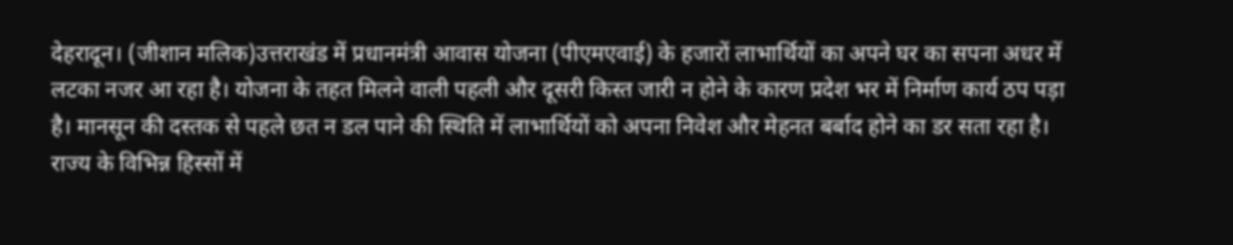देहरादून। (जीशान मलिक)उत्तराखंड में प्रधानमंत्री आवास योजना (पीएमएवाई) के हजारों लाभार्थियों का अपने घर का सपना अधर में लटका नजर आ रहा है। योजना के तहत मिलने वाली पहली और दूसरी किस्त जारी न होने के कारण प्रदेश भर में निर्माण कार्य ठप पड़ा है। मानसून की दस्तक से पहले छत न डल पाने की स्थिति में लाभार्थियों को अपना निवेश और मेहनत बर्बाद होने का डर सता रहा है।
राज्य के विभिन्न हिस्सों में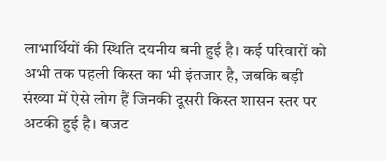लाभार्थियों की स्थिति दयनीय बनी हुई है। कई परिवारों को अभी तक पहली किस्त का भी इंतजार है, जबकि बड़ी संख्या में ऐसे लोग हैं जिनकी दूसरी किस्त शासन स्तर पर अटकी हुई है। बजट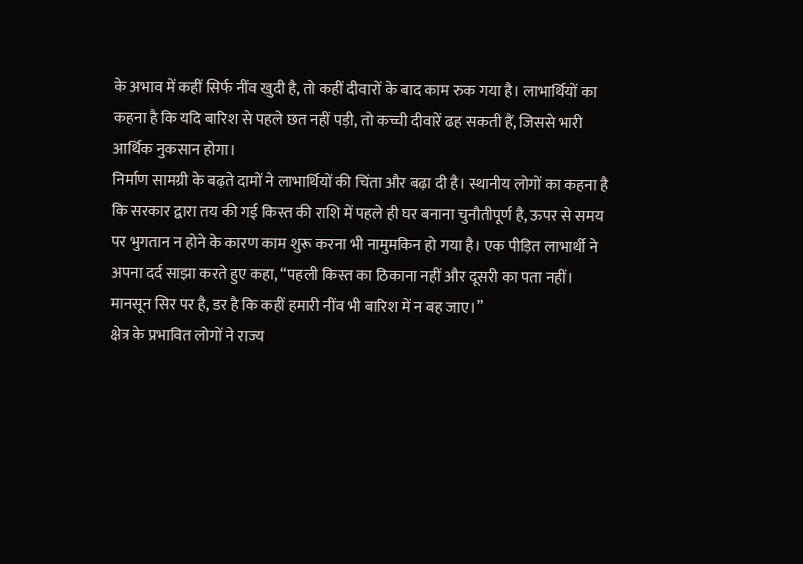के अभाव में कहीं सिर्फ नींव खुदी है, तो कहीं दीवारों के बाद काम रुक गया है। लाभार्थियों का कहना है कि यदि बारिश से पहले छत नहीं पड़ी, तो कच्ची दीवारें ढह सकती हैं, जिससे भारी आर्थिक नुकसान होगा।
निर्माण सामग्री के बढ़ते दामों ने लाभार्थियों की चिंता और बढ़ा दी है। स्थानीय लोगों का कहना है कि सरकार द्वारा तय की गई किस्त की राशि में पहले ही घर बनाना चुनौतीपूर्ण है, ऊपर से समय पर भुगतान न होने के कारण काम शुरू करना भी नामुमकिन हो गया है। एक पीड़ित लाभार्थी ने अपना दर्द साझा करते हुए कहा, “पहली किस्त का ठिकाना नहीं और दूसरी का पता नहीं। मानसून सिर पर है, डर है कि कहीं हमारी नींव भी बारिश में न बह जाए।”
क्षेत्र के प्रभावित लोगों ने राज्य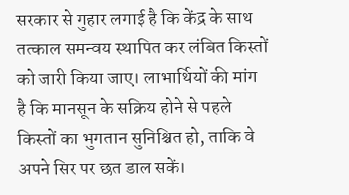सरकार से गुहार लगाई है कि केंद्र के साथ तत्काल समन्वय स्थापित कर लंबित किस्तों को जारी किया जाए। लाभार्थियों की मांग है कि मानसून के सक्रिय होने से पहले किस्तों का भुगतान सुनिश्चित हो, ताकि वे अपने सिर पर छत डाल सकें।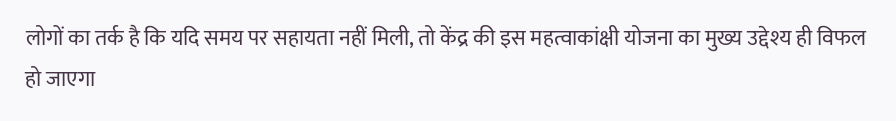लोगों का तर्क है कि यदि समय पर सहायता नहीं मिली, तो केंद्र की इस महत्वाकांक्षी योजना का मुख्य उद्देश्य ही विफल हो जाएगा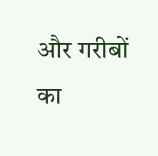और गरीबों का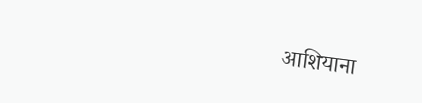आशियाना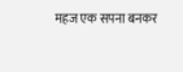महज एक सपना बनकर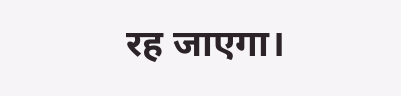रह जाएगा।